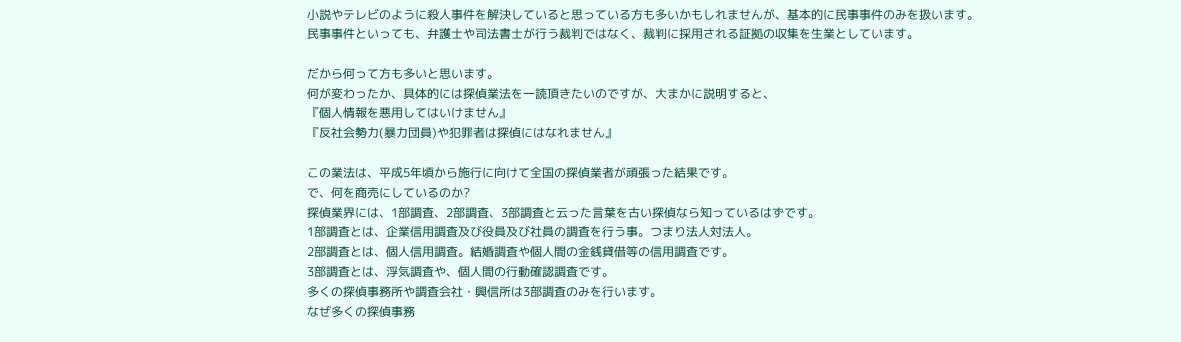小説やテレビのように殺人事件を解決していると思っている方も多いかもしれませんが、基本的に民事事件のみを扱います。
民事事件といっても、弁護士や司法書士が行う裁判ではなく、裁判に採用される証拠の収集を生業としています。

だから何って方も多いと思います。
何が変わったか、具体的には探偵業法を一読頂きたいのですが、大まかに説明すると、
『個人情報を悪用してはいけません』
『反社会勢力(暴力団員)や犯罪者は探偵にはなれません』

この業法は、平成5年頃から施行に向けて全国の探偵業者が頑張った結果です。
で、何を商売にしているのか?
探偵業界には、1部調査、2部調査、3部調査と云った言葉を古い探偵なら知っているはずです。
1部調査とは、企業信用調査及び役員及び社員の調査を行う事。つまり法人対法人。
2部調査とは、個人信用調査。結婚調査や個人間の金銭貸借等の信用調査です。
3部調査とは、浮気調査や、個人間の行動確認調査です。
多くの探偵事務所や調査会社・興信所は3部調査のみを行います。
なぜ多くの探偵事務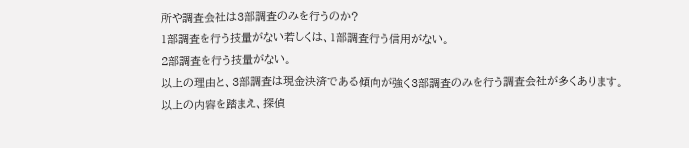所や調査会社は3部調査のみを行うのか?
1部調査を行う技量がない若しくは、1部調査行う信用がない。
2部調査を行う技量がない。
以上の理由と、3部調査は現金決済である傾向が強く3部調査のみを行う調査会社が多くあります。
以上の内容を踏まえ、探偵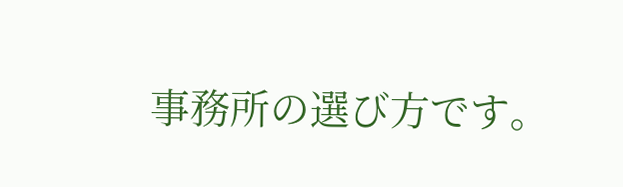事務所の選び方です。